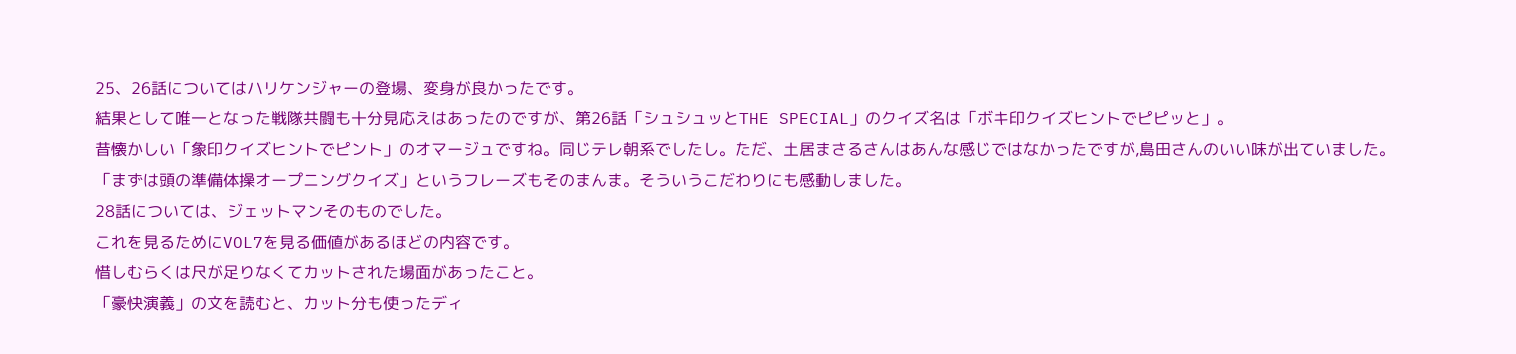25、26話についてはハリケンジャーの登場、変身が良かったです。
結果として唯一となった戦隊共闘も十分見応えはあったのですが、第26話「シュシュッとTHE SPECIAL」のクイズ名は「ボキ印クイズヒントでピピッと」。
昔懐かしい「象印クイズヒントでピント」のオマージュですね。同じテレ朝系でしたし。ただ、土居まさるさんはあんな感じではなかったですが,島田さんのいい味が出ていました。
「まずは頭の準備体操オープニングクイズ」というフレーズもそのまんま。そういうこだわりにも感動しました。
28話については、ジェットマンそのものでした。
これを見るためにVOL7を見る価値があるほどの内容です。
惜しむらくは尺が足りなくてカットされた場面があったこと。
「豪快演義」の文を読むと、カット分も使ったディ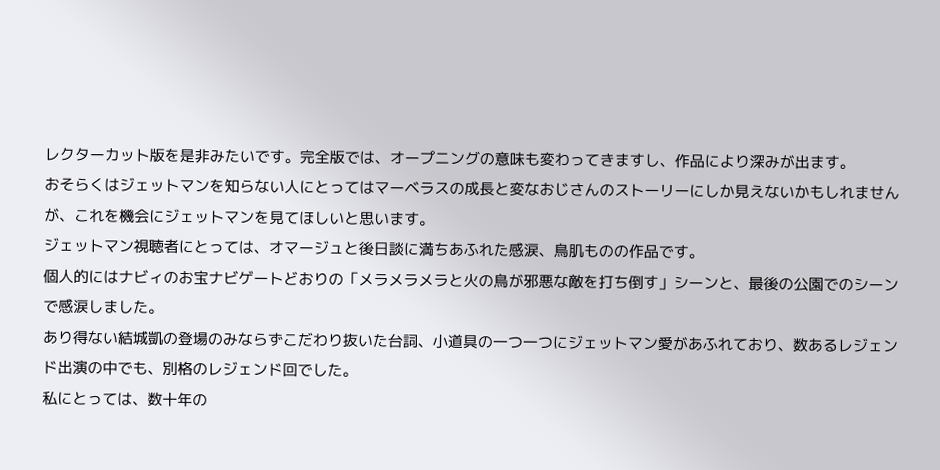レクターカット版を是非みたいです。完全版では、オープニングの意味も変わってきますし、作品により深みが出ます。
おそらくはジェットマンを知らない人にとってはマーベラスの成長と変なおじさんのストーリーにしか見えないかもしれませんが、これを機会にジェットマンを見てほしいと思います。
ジェットマン視聴者にとっては、オマージュと後日談に満ちあふれた感涙、鳥肌ものの作品です。
個人的にはナビィのお宝ナビゲートどおりの「メラメラメラと火の鳥が邪悪な敵を打ち倒す」シーンと、最後の公園でのシーンで感涙しました。
あり得ない結城凱の登場のみならずこだわり抜いた台詞、小道具の一つ一つにジェットマン愛があふれており、数あるレジェンド出演の中でも、別格のレジェンド回でした。
私にとっては、数十年の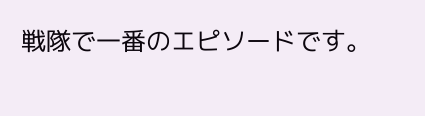戦隊で一番のエピソードです。